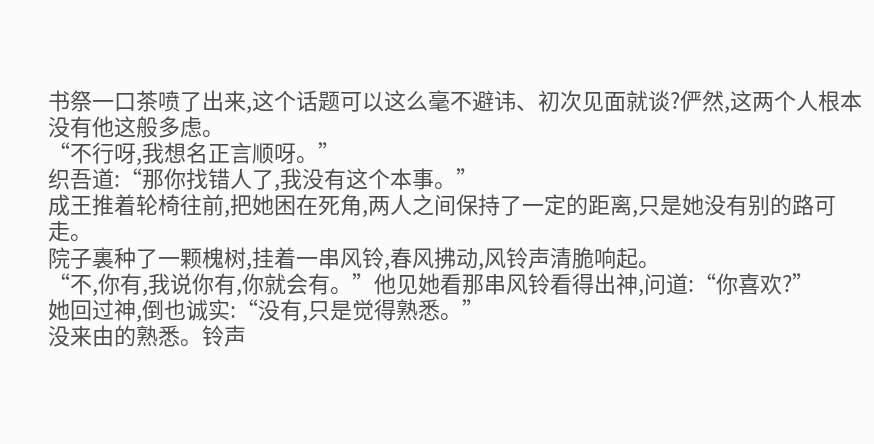书祭一口茶喷了出来,这个话题可以这么毫不避讳、初次见面就谈?俨然,这两个人根本没有他这般多虑。
“不行呀,我想名正言顺呀。”
织吾道:“那你找错人了,我没有这个本事。”
成王推着轮椅往前,把她困在死角,两人之间保持了一定的距离,只是她没有别的路可走。
院子裏种了一颗槐树,挂着一串风铃,春风拂动,风铃声清脆响起。
“不,你有,我说你有,你就会有。”他见她看那串风铃看得出神,问道:“你喜欢?”
她回过神,倒也诚实:“没有,只是觉得熟悉。”
没来由的熟悉。铃声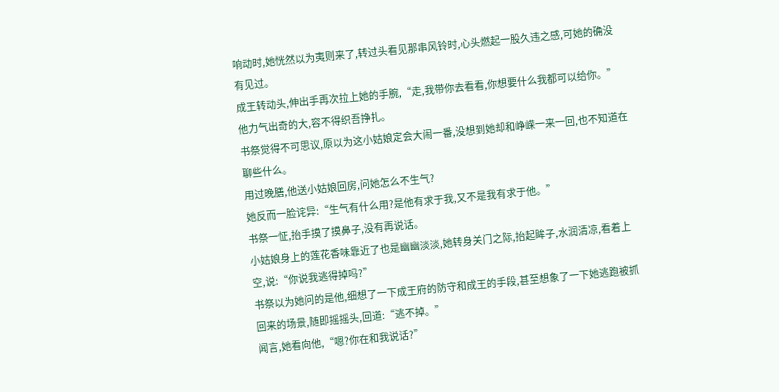响动时,她恍然以为夷则来了,转过头看见那串风铃时,心头燃起一股久违之感,可她的确没有见过。
成王转动头,伸出手再次拉上她的手腕,“走,我带你去看看,你想要什么我都可以给你。”
他力气出奇的大,容不得织吾挣扎。
书祭觉得不可思议,原以为这小姑娘定会大闹一番,没想到她却和峥嵘一来一回,也不知道在聊些什么。
用过晚膳,他送小姑娘回房,问她怎么不生气?
她反而一脸诧异:“生气有什么用?是他有求于我,又不是我有求于他。”
书祭一怔,抬手摸了摸鼻子,没有再说话。
小姑娘身上的莲花香味靠近了也是幽幽淡淡,她转身关门之际,抬起眸子,水润清凉,看着上空,说:“你说我逃得掉吗?”
书祭以为她问的是他,细想了一下成王府的防守和成王的手段,甚至想象了一下她逃跑被抓回来的场景,随即摇摇头,回道:“逃不掉。”
闻言,她看向他,“嗯?你在和我说话?”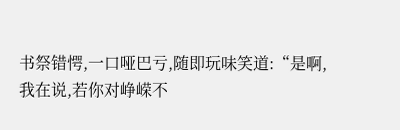书祭错愕,一口哑巴亏,随即玩味笑道:“是啊,我在说,若你对峥嵘不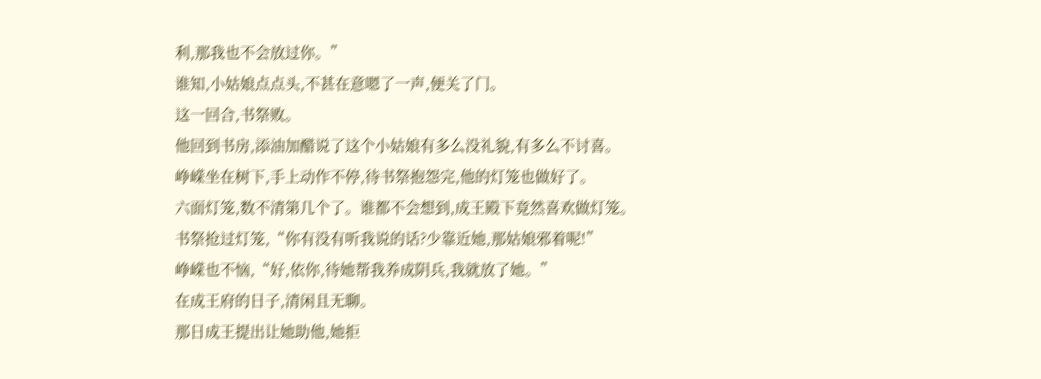利,那我也不会放过你。”
谁知,小姑娘点点头,不甚在意嗯了一声,便关了门。
这一回合,书祭败。
他回到书房,添油加醋说了这个小姑娘有多么没礼貌,有多么不讨喜。
峥嵘坐在树下,手上动作不停,待书祭抱怨完,他的灯笼也做好了。
六面灯笼,数不清第几个了。谁都不会想到,成王殿下竟然喜欢做灯笼。
书祭抢过灯笼,“你有没有听我说的话?少靠近她,那姑娘邪着呢!”
峥嵘也不恼,“好,依你,待她帮我养成阴兵,我就放了她。”
在成王府的日子,清闲且无聊。
那日成王提出让她助他,她拒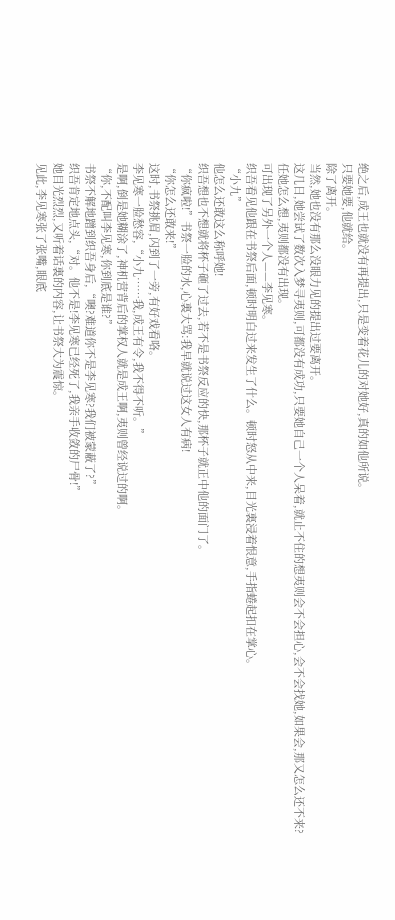绝之后,成王也就没有再提出,只是变着花儿的对她好,真的如他所说。
只要她要,他就给。
除了离开。
当然,她也没有那么没眼力见的提出过要离开。
这几日,她尝试了数次入梦寻夷则,可都没有成功,只要她自己一个人呆着,就止不住的想夷则会不会担心,会不会找她,如果会,那又怎么还不来?
任她怎么想,夷则都没有出现。
可出现了另外一个人——李见寒。
织吾看见他跟在书祭后面,顿时明白过来发生了什么。顿时怒从中来,目光裏浸着恨意,手指蜷起扣在掌心。
“小九”
他怎么还敢这么称呼她!
织吾想也不想就将杯子砸了过去,若不是书祭反应的快,那杯子就正中他的面门了。
“你疯啦!”书祭一脸的水,心裏大骂:我早就说过这女人有病!
“你怎么还敢来!”
这时,书祭挑眉,闪到了一旁,有好戏看咯。
李见寒一脸愁容,“小九……我,成王有令,我不得不听。”
是啊,倒是她糊涂了,神机营背后的掌权人就是成王啊,夷则曾经说过的啊。
“你,不配叫李见寒,你到底是谁?”
书祭不解地蹭到织吾身后,“噢?难道你不是李见寒?我们被蒙蔽了?”
织吾肯定地点头,“对。他不是!李见寒已经死了,我亲手收敛的尸骨!”
她目光烈烈,又听着话裏的内容,让书祭大为震惊。
见此,李见寒张了张嘴,眼底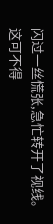闪过一丝慌张,急忙转开了视线。
这可不得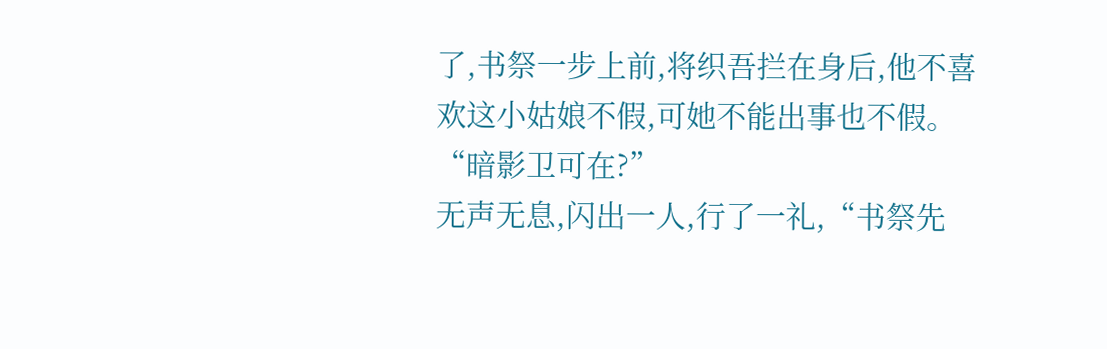了,书祭一步上前,将织吾拦在身后,他不喜欢这小姑娘不假,可她不能出事也不假。
“暗影卫可在?”
无声无息,闪出一人,行了一礼,“书祭先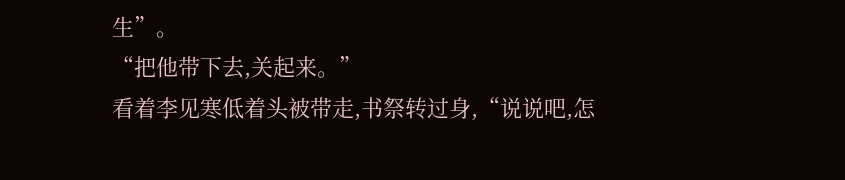生”。
“把他带下去,关起来。”
看着李见寒低着头被带走,书祭转过身,“说说吧,怎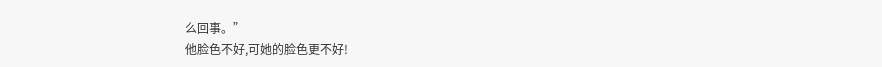么回事。”
他脸色不好,可她的脸色更不好!